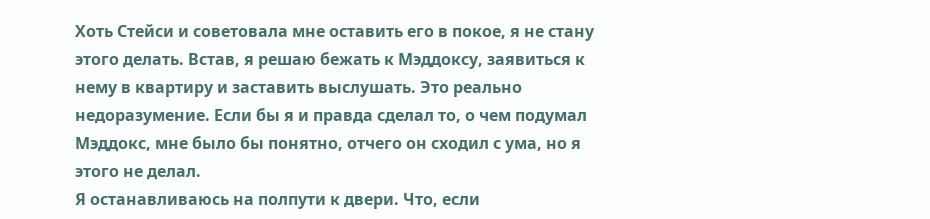Хоть Стейси и советовала мне оставить его в покое, я не стану этого делать. Встав, я решаю бежать к Мэддоксу, заявиться к нему в квартиру и заставить выслушать. Это реально недоразумение. Если бы я и правда сделал то, о чем подумал Мэддокс, мне было бы понятно, отчего он сходил с ума, но я этого не делал.
Я останавливаюсь на полпути к двери. Что, если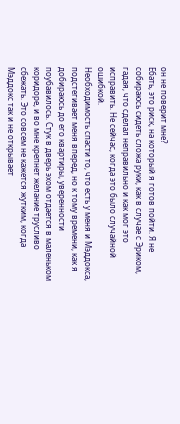он не поверит мне?
Ебать, это риск, на который я готов пойти. Я не собираюсь сидеть сложа руки, как в случае с Эриком, гадая, что сделал неправильно и как мог это исправить. Не сейчас, когда это было случайной ошибкой.
Необходимость спасти то, что есть у меня и Мэддокса, подстегивает меня вперед, но к тому времени, как я добираюсь до его квартиры, уверенности поубавилось. Стук в дверь эхом отдается в маленьком коридоре, и во мне крепнет желание трусливо сбежать. Это совсем не кажется жутким, когда Мэддокс так и не открывает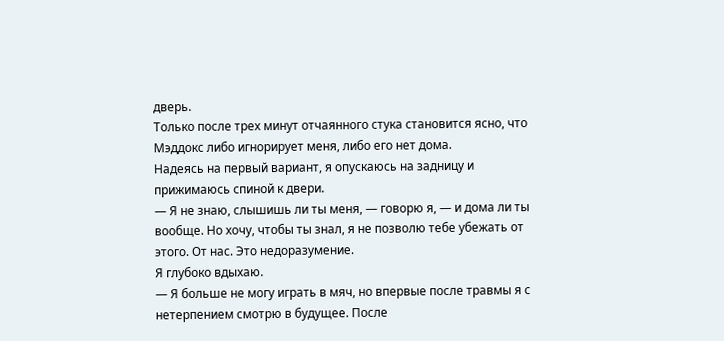дверь.
Только после трех минут отчаянного стука становится ясно, что Мэддокс либо игнорирует меня, либо его нет дома.
Надеясь на первый вариант, я опускаюсь на задницу и прижимаюсь спиной к двери.
— Я не знаю, слышишь ли ты меня, — говорю я, — и дома ли ты вообще. Но хочу, чтобы ты знал, я не позволю тебе убежать от этого. От нас. Это недоразумение.
Я глубоко вдыхаю.
— Я больше не могу играть в мяч, но впервые после травмы я с нетерпением смотрю в будущее. После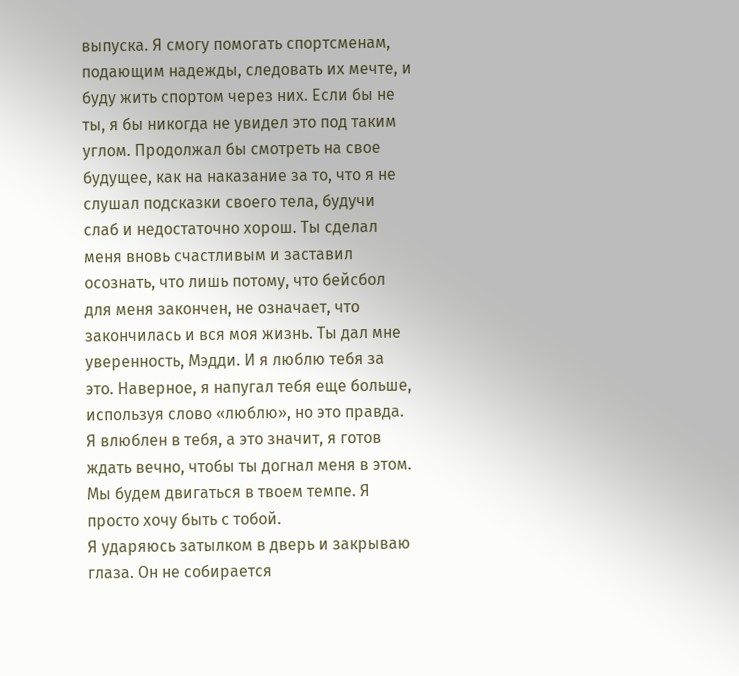выпуска. Я смогу помогать спортсменам, подающим надежды, следовать их мечте, и буду жить спортом через них. Если бы не ты, я бы никогда не увидел это под таким углом. Продолжал бы смотреть на свое будущее, как на наказание за то, что я не слушал подсказки своего тела, будучи слаб и недостаточно хорош. Ты сделал меня вновь счастливым и заставил осознать, что лишь потому, что бейсбол для меня закончен, не означает, что закончилась и вся моя жизнь. Ты дал мне уверенность, Мэдди. И я люблю тебя за это. Наверное, я напугал тебя еще больше, используя слово «люблю», но это правда. Я влюблен в тебя, а это значит, я готов ждать вечно, чтобы ты догнал меня в этом. Мы будем двигаться в твоем темпе. Я просто хочу быть с тобой.
Я ударяюсь затылком в дверь и закрываю глаза. Он не собирается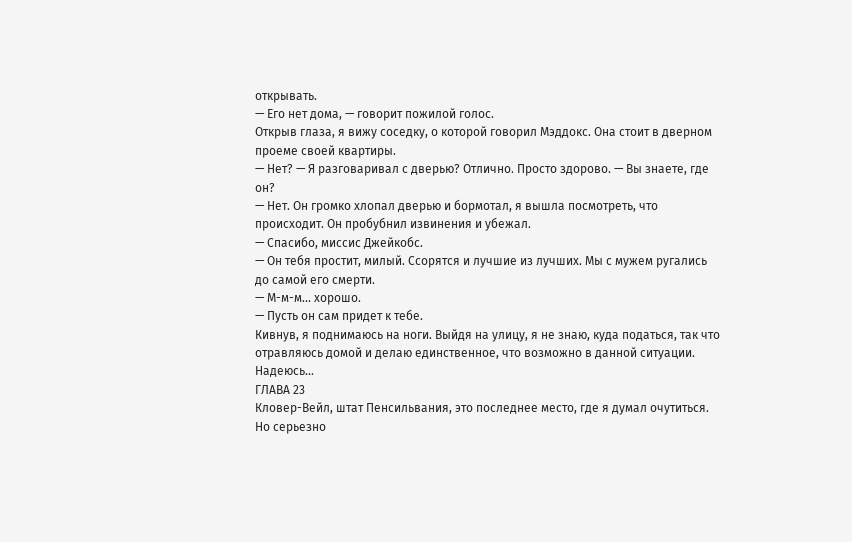открывать.
— Его нет дома, — говорит пожилой голос.
Открыв глаза, я вижу соседку, о которой говорил Мэддокс. Она стоит в дверном проеме своей квартиры.
— Нет? — Я разговаривал с дверью? Отлично. Просто здорово. — Вы знаете, где он?
— Нет. Он громко хлопал дверью и бормотал, я вышла посмотреть, что происходит. Он пробубнил извинения и убежал.
— Спасибо, миссис Джейкобс.
— Он тебя простит, милый. Ссорятся и лучшие из лучших. Мы с мужем ругались до самой его смерти.
— М-м-м... хорошо.
— Пусть он сам придет к тебе.
Кивнув, я поднимаюсь на ноги. Выйдя на улицу, я не знаю, куда податься, так что отравляюсь домой и делаю единственное, что возможно в данной ситуации.
Надеюсь...
ГЛАВА 23
Кловер-Вейл, штат Пенсильвания, это последнее место, где я думал очутиться. Но серьезно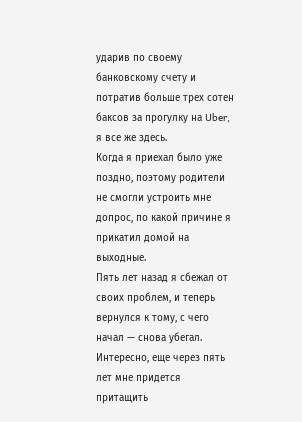ударив по своему банковскому счету и потратив больше трех сотен баксов за прогулку на Uber, я все же здесь.
Когда я приехал было уже поздно, поэтому родители не смогли устроить мне допрос, по какой причине я прикатил домой на выходные.
Пять лет назад я сбежал от своих проблем, и теперь вернулся к тому, с чего начал — снова убегал. Интересно, еще через пять лет мне придется притащить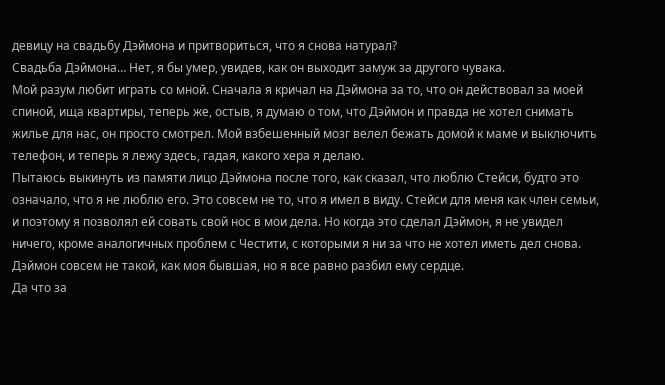девицу на свадьбу Дэймона и притвориться, что я снова натурал?
Свадьба Дэймона… Нет, я бы умер, увидев, как он выходит замуж за другого чувака.
Мой разум любит играть со мной. Сначала я кричал на Дэймона за то, что он действовал за моей спиной, ища квартиры, теперь же, остыв, я думаю о том, что Дэймон и правда не хотел снимать жилье для нас, он просто смотрел. Мой взбешенный мозг велел бежать домой к маме и выключить телефон, и теперь я лежу здесь, гадая, какого хера я делаю.
Пытаюсь выкинуть из памяти лицо Дэймона после того, как сказал, что люблю Стейси, будто это означало, что я не люблю его. Это совсем не то, что я имел в виду. Стейси для меня как член семьи, и поэтому я позволял ей совать свой нос в мои дела. Но когда это сделал Дэймон, я не увидел ничего, кроме аналогичных проблем с Честити, с которыми я ни за что не хотел иметь дел снова.
Дэймон совсем не такой, как моя бывшая, но я все равно разбил ему сердце.
Да что за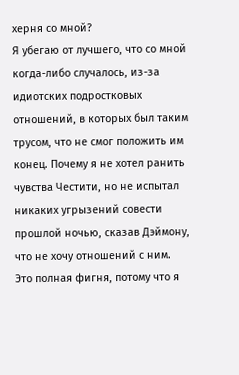херня со мной?
Я убегаю от лучшего, что со мной когда-либо случалось, из-за идиотских подростковых отношений, в которых был таким трусом, что не смог положить им конец. Почему я не хотел ранить чувства Честити, но не испытал никаких угрызений совести прошлой ночью, сказав Дэймону, что не хочу отношений с ним.
Это полная фигня, потому что я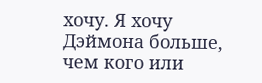хочу. Я хочу Дэймона больше, чем кого или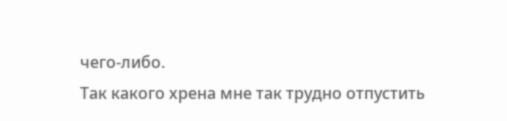чего-либо.
Так какого хрена мне так трудно отпустить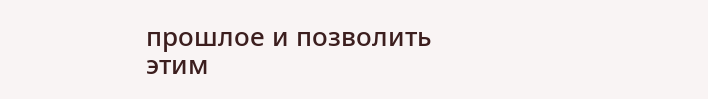прошлое и позволить этим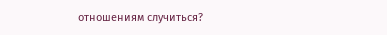отношениям случиться?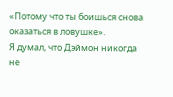«Потому что ты боишься снова оказаться в ловушке».
Я думал, что Дэймон никогда не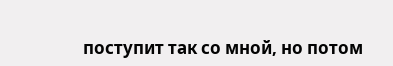поступит так со мной, но потом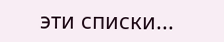эти списки...